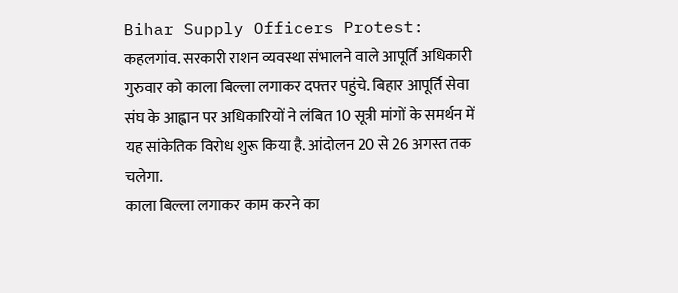Bihar Supply Officers Protest: कहलगांव. सरकारी राशन व्यवस्था संभालने वाले आपूर्ति अधिकारी गुरुवार को काला बिल्ला लगाकर दफ्तर पहुंचे. बिहार आपूर्ति सेवा संघ के आह्वान पर अधिकारियों ने लंबित 10 सूत्री मांगों के समर्थन में यह सांकेतिक विरोध शुरू किया है. आंदोलन 20 से 26 अगस्त तक चलेगा.
काला बिल्ला लगाकर काम करने का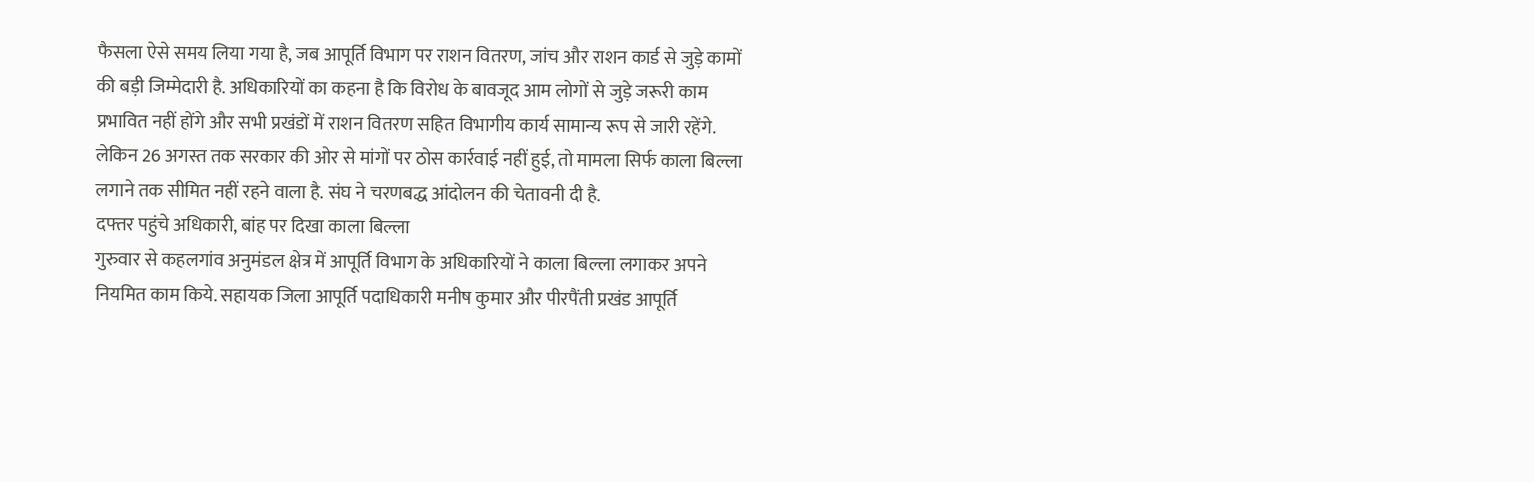फैसला ऐसे समय लिया गया है, जब आपूर्ति विभाग पर राशन वितरण, जांच और राशन कार्ड से जुड़े कामों की बड़ी जिम्मेदारी है. अधिकारियों का कहना है कि विरोध के बावजूद आम लोगों से जुड़े जरूरी काम प्रभावित नहीं होंगे और सभी प्रखंडों में राशन वितरण सहित विभागीय कार्य सामान्य रूप से जारी रहेंगे.
लेकिन 26 अगस्त तक सरकार की ओर से मांगों पर ठोस कार्रवाई नहीं हुई, तो मामला सिर्फ काला बिल्ला लगाने तक सीमित नहीं रहने वाला है. संघ ने चरणबद्ध आंदोलन की चेतावनी दी है.
दफ्तर पहुंचे अधिकारी, बांह पर दिखा काला बिल्ला
गुरुवार से कहलगांव अनुमंडल क्षेत्र में आपूर्ति विभाग के अधिकारियों ने काला बिल्ला लगाकर अपने नियमित काम किये. सहायक जिला आपूर्ति पदाधिकारी मनीष कुमार और पीरपैंती प्रखंड आपूर्ति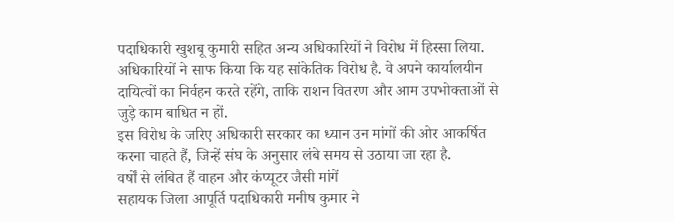पदाधिकारी खुशबू कुमारी सहित अन्य अधिकारियों ने विरोध में हिस्सा लिया.
अधिकारियों ने साफ किया कि यह सांकेतिक विरोध है. वे अपने कार्यालयीन दायित्वों का निर्वहन करते रहेंगे, ताकि राशन वितरण और आम उपभोक्ताओं से जुड़े काम बाधित न हों.
इस विरोध के जरिए अधिकारी सरकार का ध्यान उन मांगों की ओर आकर्षित करना चाहते हैं, जिन्हें संघ के अनुसार लंबे समय से उठाया जा रहा है.
वर्षों से लंबित हैं वाहन और कंप्यूटर जैसी मांगें
सहायक जिला आपूर्ति पदाधिकारी मनीष कुमार ने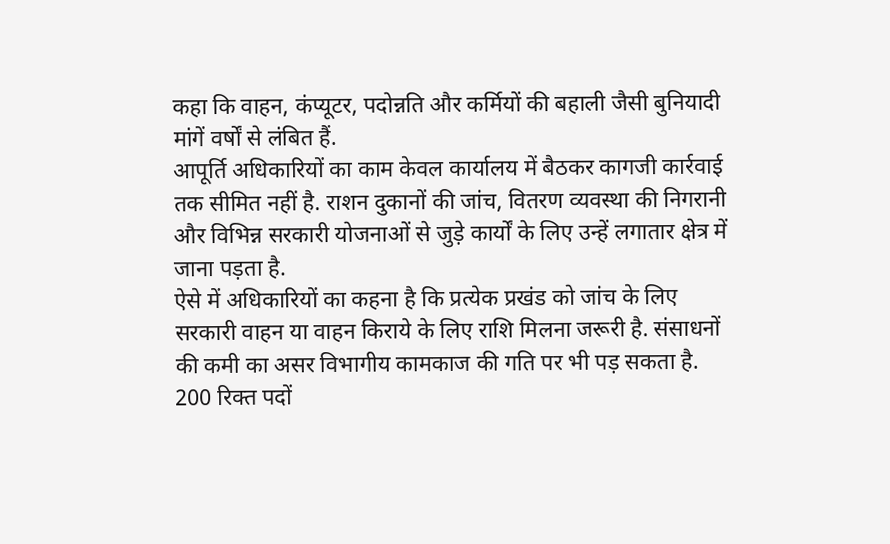कहा कि वाहन, कंप्यूटर, पदोन्नति और कर्मियों की बहाली जैसी बुनियादी मांगें वर्षों से लंबित हैं.
आपूर्ति अधिकारियों का काम केवल कार्यालय में बैठकर कागजी कार्रवाई तक सीमित नहीं है. राशन दुकानों की जांच, वितरण व्यवस्था की निगरानी और विभिन्न सरकारी योजनाओं से जुड़े कार्यों के लिए उन्हें लगातार क्षेत्र में जाना पड़ता है.
ऐसे में अधिकारियों का कहना है कि प्रत्येक प्रखंड को जांच के लिए सरकारी वाहन या वाहन किराये के लिए राशि मिलना जरूरी है. संसाधनों की कमी का असर विभागीय कामकाज की गति पर भी पड़ सकता है.
200 रिक्त पदों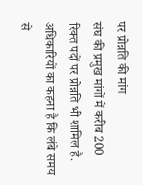पर प्रोन्नति की मांग
संघ की प्रमुख मांगों में करीब 200 रिक्त पदों पर प्रोन्नति भी शामिल है.
अधिकारियों का कहना है कि लंबे समय से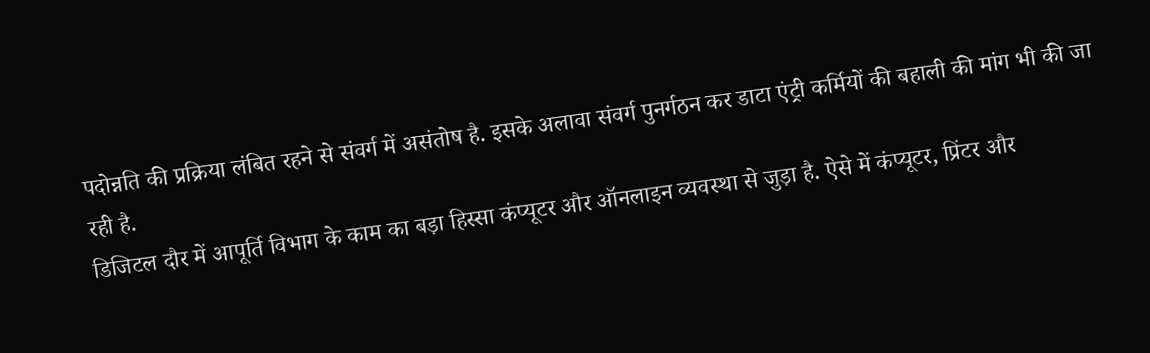पदोन्नति की प्रक्रिया लंबित रहने से संवर्ग में असंतोष है. इसके अलावा संवर्ग पुनर्गठन कर डाटा एंट्री कर्मियों की बहाली की मांग भी की जा रही है.
डिजिटल दौर में आपूर्ति विभाग के काम का बड़ा हिस्सा कंप्यूटर और ऑनलाइन व्यवस्था से जुड़ा है. ऐसे में कंप्यूटर, प्रिंटर और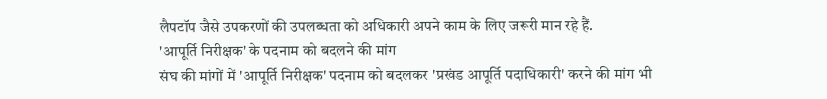लैपटॉप जैसे उपकरणों की उपलब्धता को अधिकारी अपने काम के लिए जरूरी मान रहे हैं.
'आपूर्ति निरीक्षक' के पदनाम को बदलने की मांग
संघ की मांगों में 'आपूर्ति निरीक्षक' पदनाम को बदलकर 'प्रखंड आपूर्ति पदाधिकारी' करने की मांग भी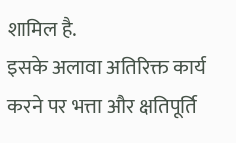शामिल है.
इसके अलावा अतिरिक्त कार्य करने पर भत्ता और क्षतिपूर्ति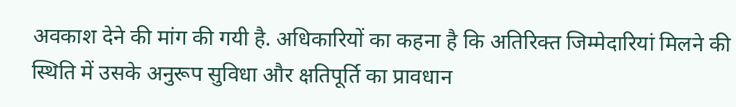अवकाश देने की मांग की गयी है. अधिकारियों का कहना है कि अतिरिक्त जिम्मेदारियां मिलने की स्थिति में उसके अनुरूप सुविधा और क्षतिपूर्ति का प्रावधान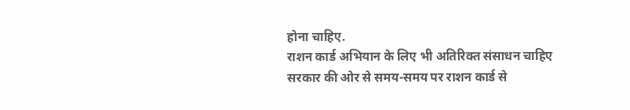होना चाहिए.
राशन कार्ड अभियान के लिए भी अतिरिक्त संसाधन चाहिए
सरकार की ओर से समय-समय पर राशन कार्ड से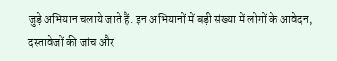जुड़े अभियान चलाये जाते हैं. इन अभियानों में बड़ी संख्या में लोगों के आवेदन, दस्तावेजों की जांच और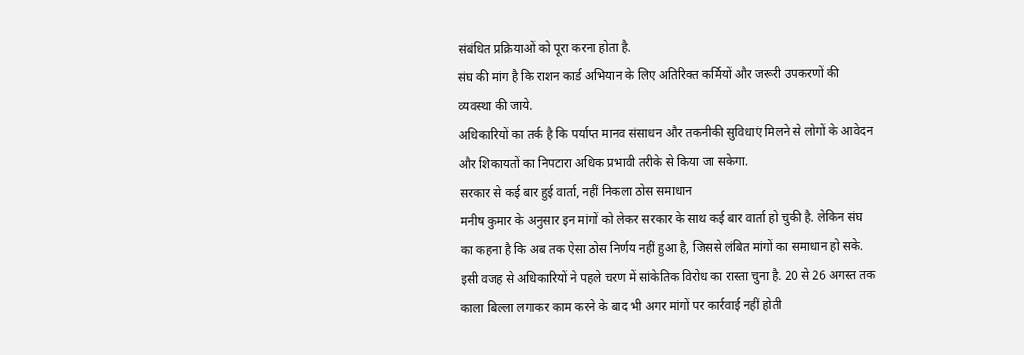संबंधित प्रक्रियाओं को पूरा करना होता है.
संघ की मांग है कि राशन कार्ड अभियान के लिए अतिरिक्त कर्मियों और जरूरी उपकरणों की व्यवस्था की जाये.
अधिकारियों का तर्क है कि पर्याप्त मानव संसाधन और तकनीकी सुविधाएं मिलने से लोगों के आवेदन और शिकायतों का निपटारा अधिक प्रभावी तरीके से किया जा सकेगा.
सरकार से कई बार हुई वार्ता, नहीं निकला ठोस समाधान
मनीष कुमार के अनुसार इन मांगों को लेकर सरकार के साथ कई बार वार्ता हो चुकी है. लेकिन संघ का कहना है कि अब तक ऐसा ठोस निर्णय नहीं हुआ है, जिससे लंबित मांगों का समाधान हो सके.
इसी वजह से अधिकारियों ने पहले चरण में सांकेतिक विरोध का रास्ता चुना है. 20 से 26 अगस्त तक काला बिल्ला लगाकर काम करने के बाद भी अगर मांगों पर कार्रवाई नहीं होती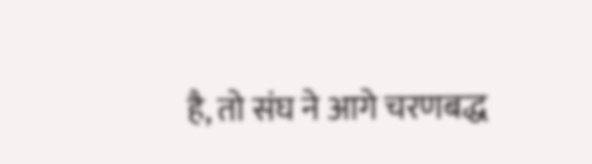है, तो संघ ने आगे चरणबद्ध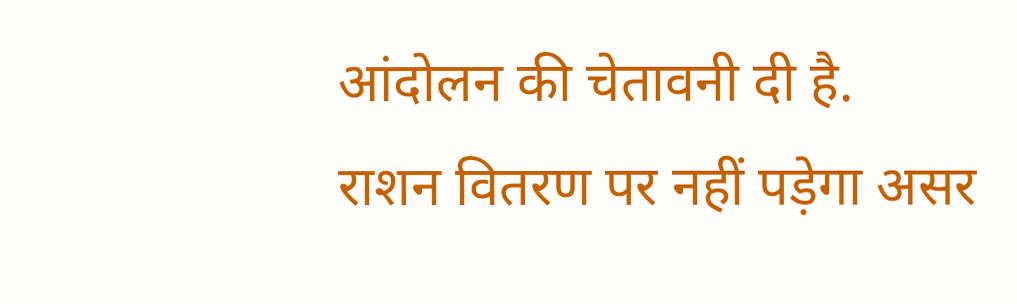आंदोलन की चेतावनी दी है.
राशन वितरण पर नहीं पड़ेगा असर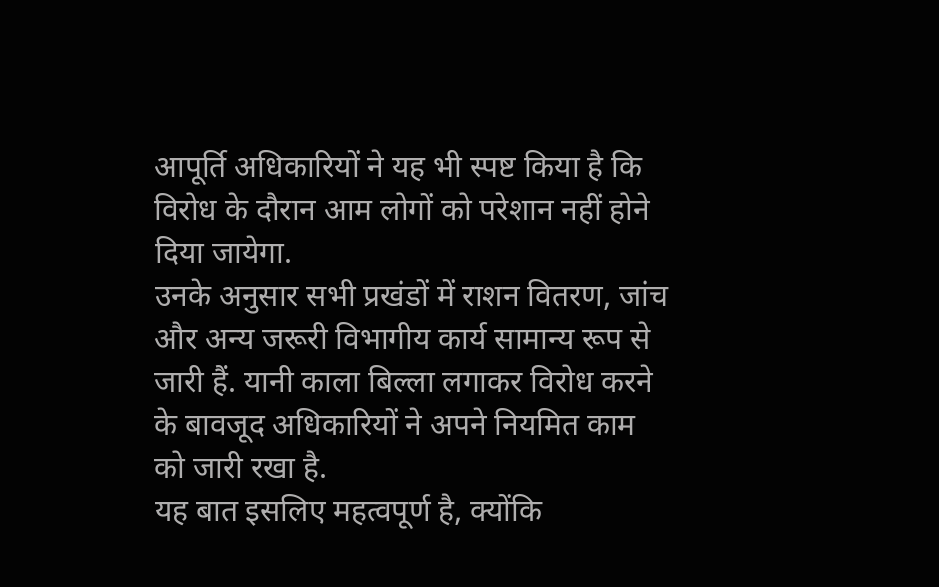आपूर्ति अधिकारियों ने यह भी स्पष्ट किया है कि विरोध के दौरान आम लोगों को परेशान नहीं होने दिया जायेगा.
उनके अनुसार सभी प्रखंडों में राशन वितरण, जांच और अन्य जरूरी विभागीय कार्य सामान्य रूप से जारी हैं. यानी काला बिल्ला लगाकर विरोध करने के बावजूद अधिकारियों ने अपने नियमित काम को जारी रखा है.
यह बात इसलिए महत्वपूर्ण है, क्योंकि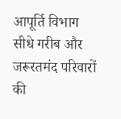आपूर्ति विभाग सीधे गरीब और जरूरतमंद परिवारों की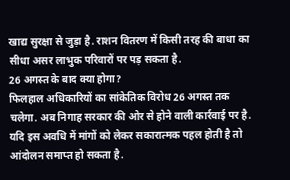खाद्य सुरक्षा से जुड़ा है. राशन वितरण में किसी तरह की बाधा का सीधा असर लाभुक परिवारों पर पड़ सकता है.
26 अगस्त के बाद क्या होगा?
फिलहाल अधिकारियों का सांकेतिक विरोध 26 अगस्त तक चलेगा. अब निगाह सरकार की ओर से होने वाली कार्रवाई पर है.
यदि इस अवधि में मांगों को लेकर सकारात्मक पहल होती है तो आंदोलन समाप्त हो सकता है.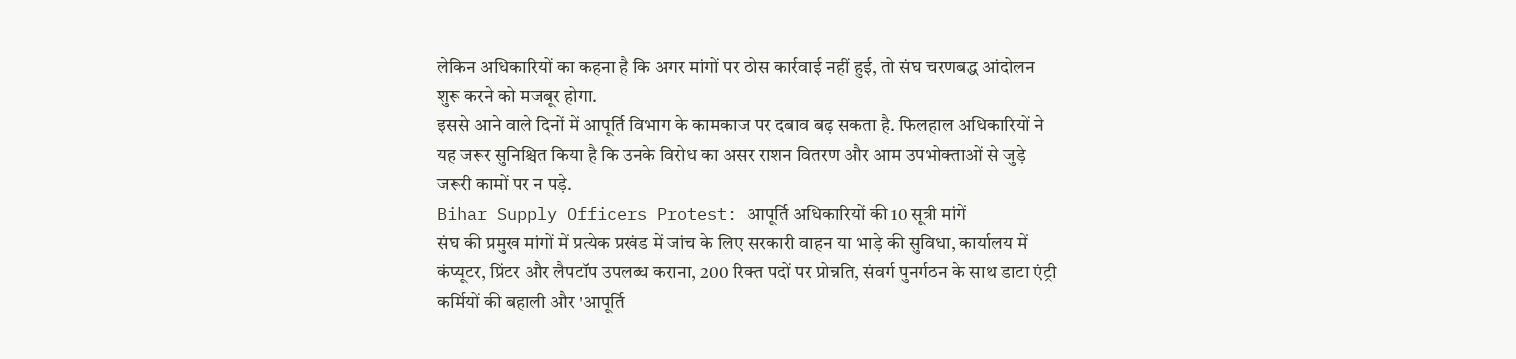लेकिन अधिकारियों का कहना है कि अगर मांगों पर ठोस कार्रवाई नहीं हुई, तो संघ चरणबद्ध आंदोलन शुरू करने को मजबूर होगा.
इससे आने वाले दिनों में आपूर्ति विभाग के कामकाज पर दबाव बढ़ सकता है. फिलहाल अधिकारियों ने यह जरूर सुनिश्चित किया है कि उनके विरोध का असर राशन वितरण और आम उपभोक्ताओं से जुड़े जरूरी कामों पर न पड़े.
Bihar Supply Officers Protest: आपूर्ति अधिकारियों की 10 सूत्री मांगें
संघ की प्रमुख मांगों में प्रत्येक प्रखंड में जांच के लिए सरकारी वाहन या भाड़े की सुविधा, कार्यालय में कंप्यूटर, प्रिंटर और लैपटॉप उपलब्ध कराना, 200 रिक्त पदों पर प्रोन्नति, संवर्ग पुनर्गठन के साथ डाटा एंट्री कर्मियों की बहाली और 'आपूर्ति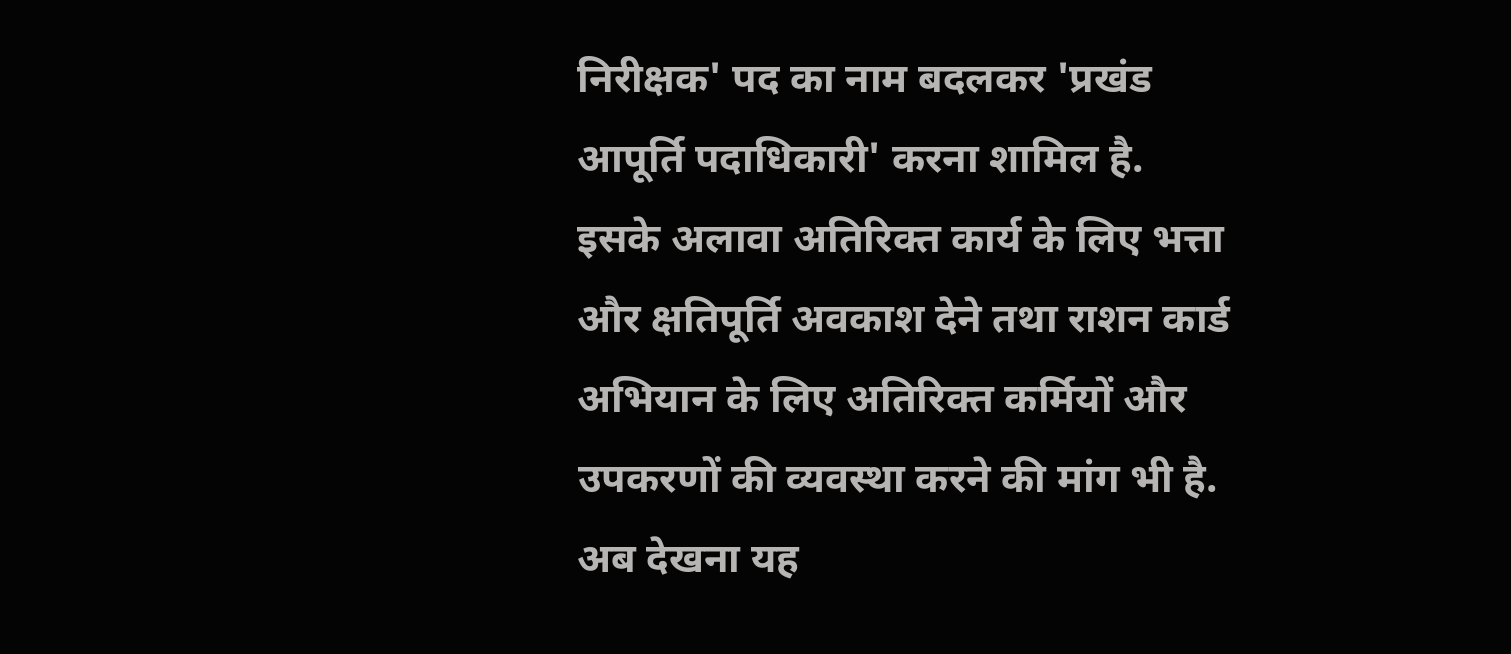निरीक्षक' पद का नाम बदलकर 'प्रखंड आपूर्ति पदाधिकारी' करना शामिल है.
इसके अलावा अतिरिक्त कार्य के लिए भत्ता और क्षतिपूर्ति अवकाश देने तथा राशन कार्ड अभियान के लिए अतिरिक्त कर्मियों और उपकरणों की व्यवस्था करने की मांग भी है.
अब देखना यह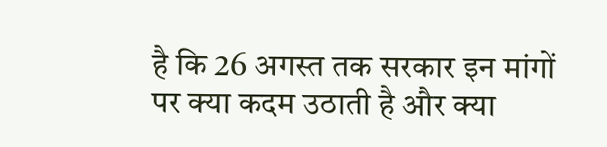है कि 26 अगस्त तक सरकार इन मांगों पर क्या कदम उठाती है और क्या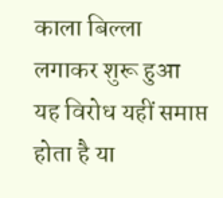काला बिल्ला लगाकर शुरू हुआ यह विरोध यहीं समाप्त होता है या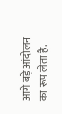आगे बड़े आंदोलन का रूप लेता है.